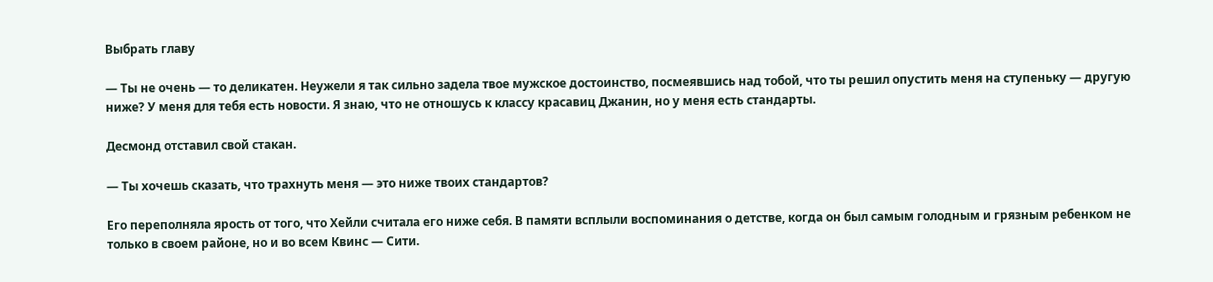Выбрать главу

— Ты не очень — то деликатен. Неужели я так сильно задела твое мужское достоинство, посмеявшись над тобой, что ты решил опустить меня на ступеньку — другую ниже? У меня для тебя есть новости. Я знаю, что не отношусь к классу красавиц Джанин, но у меня есть стандарты.

Десмонд отставил свой стакан.

— Ты хочешь сказать, что трахнуть меня — это ниже твоих стандартов?

Его переполняла ярость от того, что Хейли считала его ниже себя. В памяти всплыли воспоминания о детстве, когда он был самым голодным и грязным ребенком не только в своем районе, но и во всем Квинс — Сити.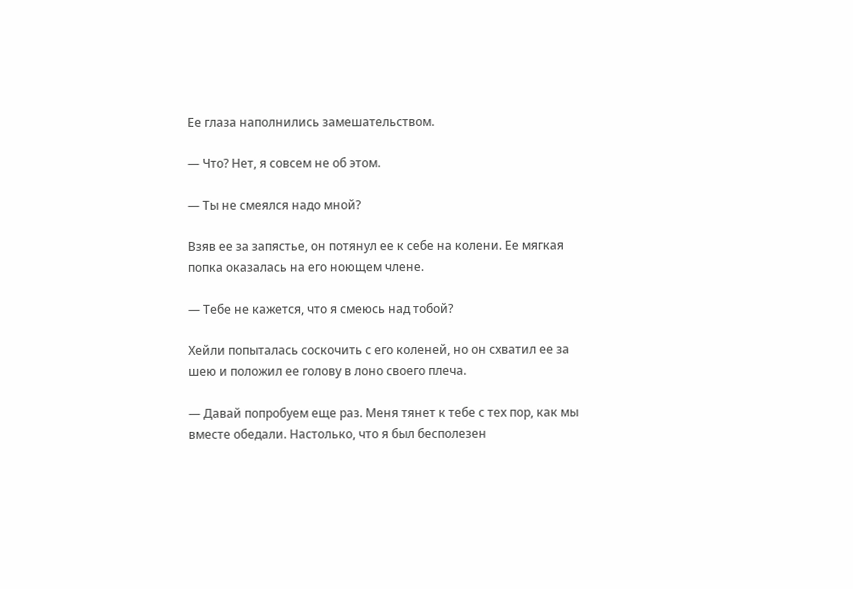Ее глаза наполнились замешательством.

— Что? Нет, я совсем не об этом.

— Ты не смеялся надо мной?

Взяв ее за запястье, он потянул ее к себе на колени. Ее мягкая попка оказалась на его ноющем члене.

— Тебе не кажется, что я смеюсь над тобой?

Хейли попыталась соскочить с его коленей, но он схватил ее за шею и положил ее голову в лоно своего плеча.

— Давай попробуем еще раз. Меня тянет к тебе с тех пор, как мы вместе обедали. Настолько, что я был бесполезен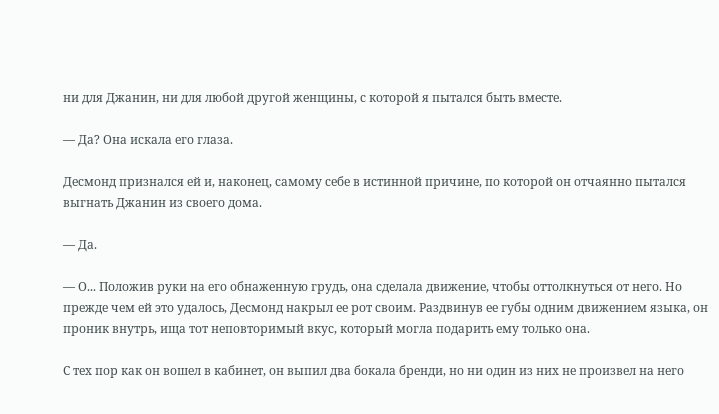ни для Джанин, ни для любой другой женщины, с которой я пытался быть вместе.

— Да? Она искала его глаза.

Десмонд признался ей и, наконец, самому себе в истинной причине, по которой он отчаянно пытался выгнать Джанин из своего дома.

— Да.

— О... Положив руки на его обнаженную грудь, она сделала движение, чтобы оттолкнуться от него. Но прежде чем ей это удалось, Десмонд накрыл ее рот своим. Раздвинув ее губы одним движением языка, он проник внутрь, ища тот неповторимый вкус, который могла подарить ему только она.

С тех пор как он вошел в кабинет, он выпил два бокала бренди, но ни один из них не произвел на него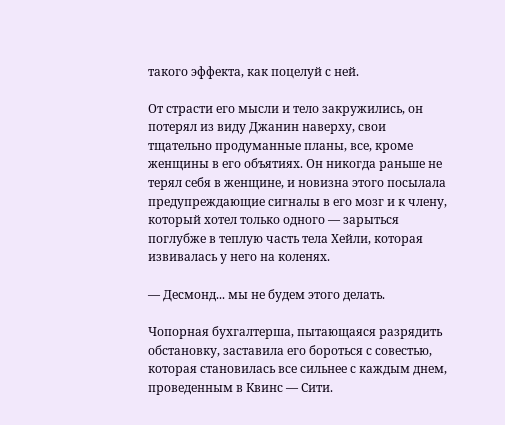такого эффекта, как поцелуй с ней.

От страсти его мысли и тело закружились, он потерял из виду Джанин наверху, свои тщательно продуманные планы, все, кроме женщины в его объятиях. Он никогда раньше не терял себя в женщине, и новизна этого посылала предупреждающие сигналы в его мозг и к члену, который хотел только одного — зарыться поглубже в теплую часть тела Хейли, которая извивалась у него на коленях.

— Десмонд... мы не будем этого делать.

Чопорная бухгалтерша, пытающаяся разрядить обстановку, заставила его бороться с совестью, которая становилась все сильнее с каждым днем, проведенным в Квинс — Сити.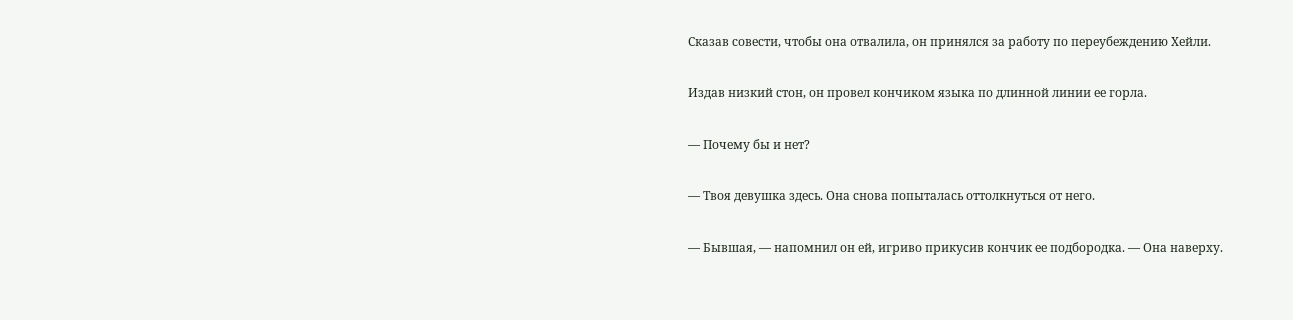Сказав совести, чтобы она отвалила, он принялся за работу по переубеждению Хейли.

Издав низкий стон, он провел кончиком языка по длинной линии ее горла.

— Почему бы и нет?

— Твоя девушка здесь. Она снова попыталась оттолкнуться от него.

— Бывшая, — напомнил он ей, игриво прикусив кончик ее подбородка. — Она наверху.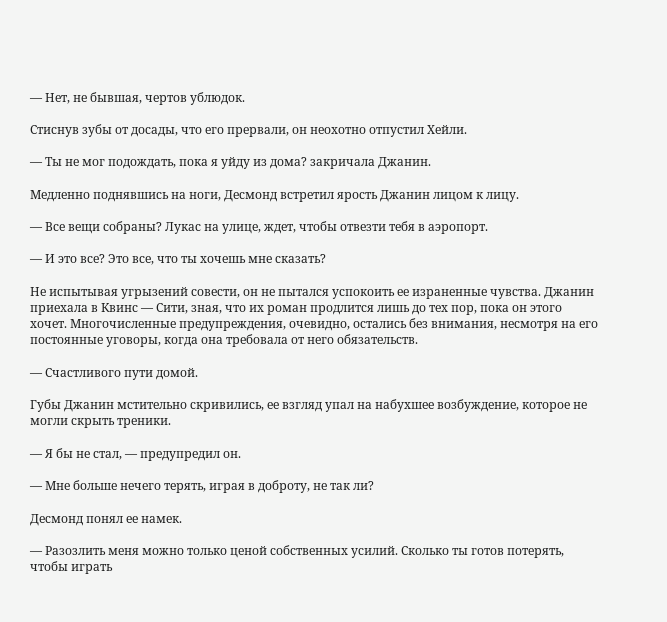— Нет, не бывшая, чертов ублюдок.

Стиснув зубы от досады, что его прервали, он неохотно отпустил Хейли.

— Ты не мог подождать, пока я уйду из дома? закричала Джанин.

Медленно поднявшись на ноги, Десмонд встретил ярость Джанин лицом к лицу.

— Все вещи собраны? Лукас на улице, ждет, чтобы отвезти тебя в аэропорт.

— И это все? Это все, что ты хочешь мне сказать?

Не испытывая угрызений совести, он не пытался успокоить ее израненные чувства. Джанин приехала в Квинс — Сити, зная, что их роман продлится лишь до тех пор, пока он этого хочет. Многочисленные предупреждения, очевидно, остались без внимания, несмотря на его постоянные уговоры, когда она требовала от него обязательств.

— Счастливого пути домой.

Губы Джанин мстительно скривились, ее взгляд упал на набухшее возбуждение, которое не могли скрыть треники.

— Я бы не стал, — предупредил он.

— Мне больше нечего терять, играя в доброту, не так ли?

Десмонд понял ее намек.

— Разозлить меня можно только ценой собственных усилий. Сколько ты готов потерять, чтобы играть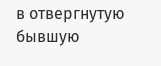в отвергнутую бывшую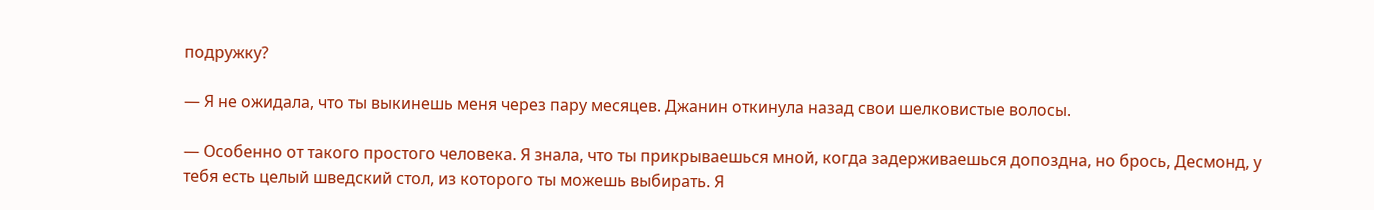подружку?

— Я не ожидала, что ты выкинешь меня через пару месяцев. Джанин откинула назад свои шелковистые волосы.

— Особенно от такого простого человека. Я знала, что ты прикрываешься мной, когда задерживаешься допоздна, но брось, Десмонд, у тебя есть целый шведский стол, из которого ты можешь выбирать. Я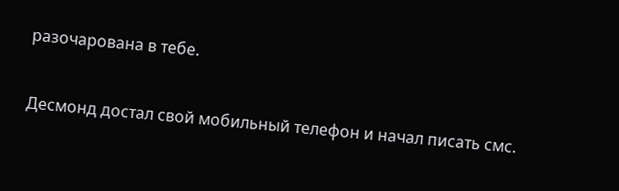разочарована в тебе.

Десмонд достал свой мобильный телефон и начал писать смс.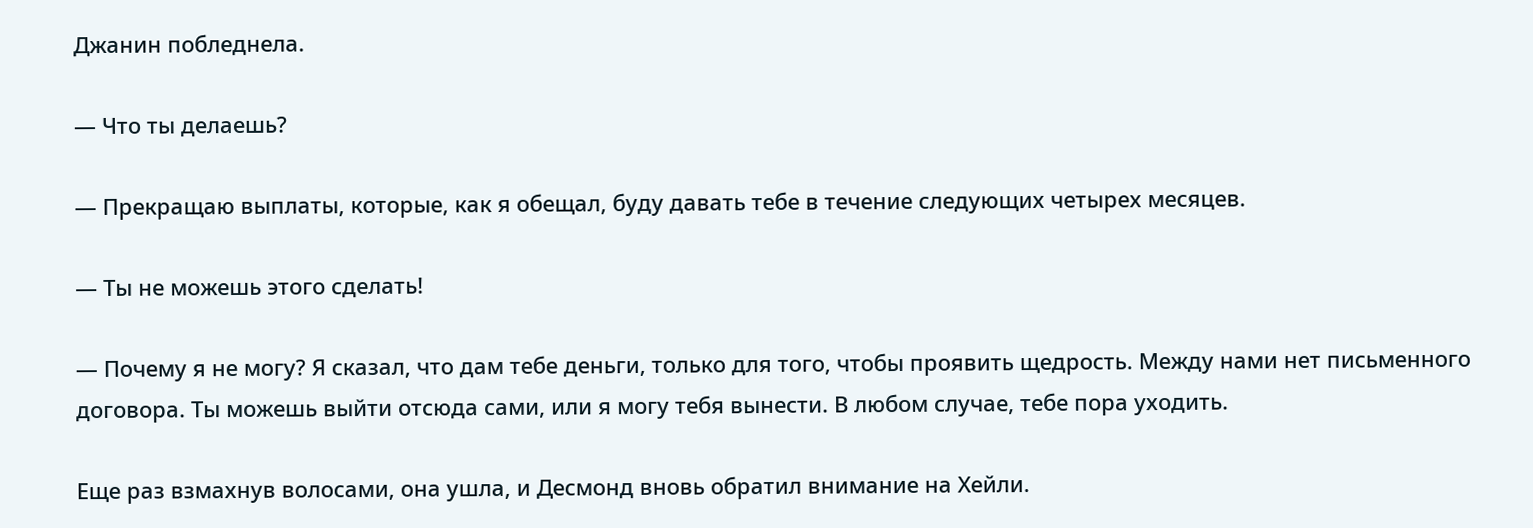Джанин побледнела.

— Что ты делаешь?

— Прекращаю выплаты, которые, как я обещал, буду давать тебе в течение следующих четырех месяцев.

— Ты не можешь этого сделать!

— Почему я не могу? Я сказал, что дам тебе деньги, только для того, чтобы проявить щедрость. Между нами нет письменного договора. Ты можешь выйти отсюда сами, или я могу тебя вынести. В любом случае, тебе пора уходить.

Еще раз взмахнув волосами, она ушла, и Десмонд вновь обратил внимание на Хейли.